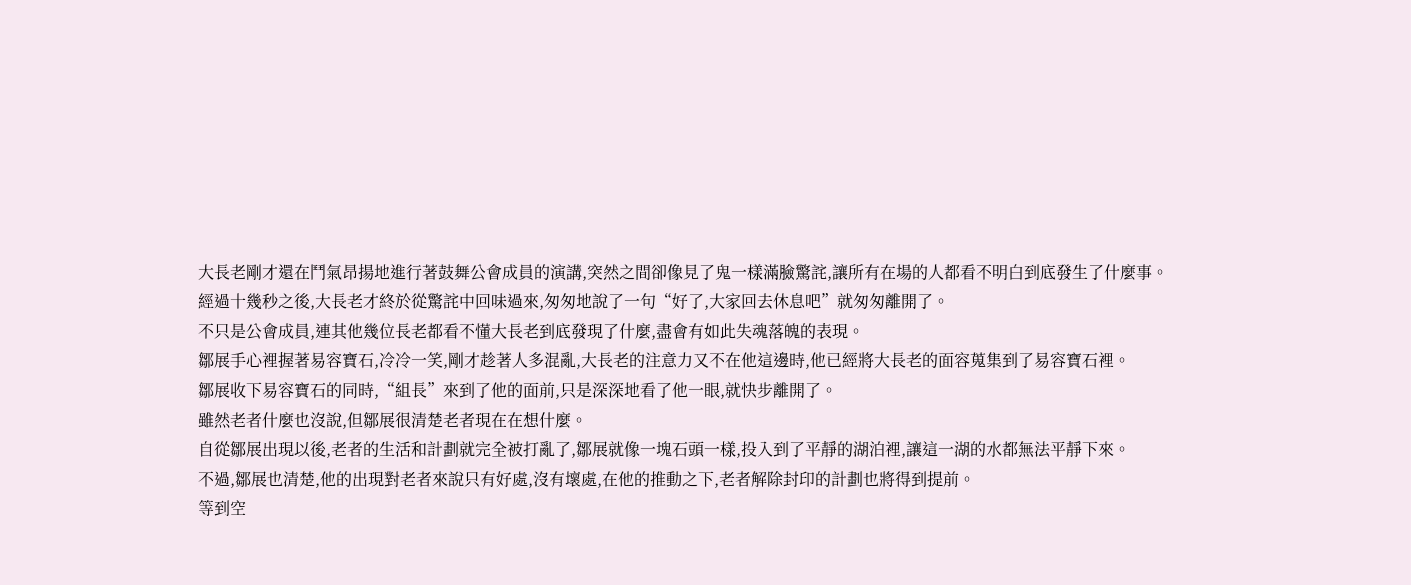大長老剛才還在鬥氣昂揚地進行著鼓舞公會成員的演講,突然之間卻像見了鬼一樣滿臉驚詫,讓所有在場的人都看不明白到底發生了什麼事。
經過十幾秒之後,大長老才終於從驚詫中回味過來,匆匆地說了一句“好了,大家回去休息吧”就匆匆離開了。
不只是公會成員,連其他幾位長老都看不懂大長老到底發現了什麼,盡會有如此失魂落魄的表現。
鄒展手心裡握著易容寶石,冷冷一笑,剛才趁著人多混亂,大長老的注意力又不在他這邊時,他已經將大長老的面容蒐集到了易容寶石裡。
鄒展收下易容寶石的同時,“組長”來到了他的面前,只是深深地看了他一眼,就快步離開了。
雖然老者什麼也沒說,但鄒展很清楚老者現在在想什麼。
自從鄒展出現以後,老者的生活和計劃就完全被打亂了,鄒展就像一塊石頭一樣,投入到了平靜的湖泊裡,讓這一湖的水都無法平靜下來。
不過,鄒展也清楚,他的出現對老者來說只有好處,沒有壞處,在他的推動之下,老者解除封印的計劃也將得到提前。
等到空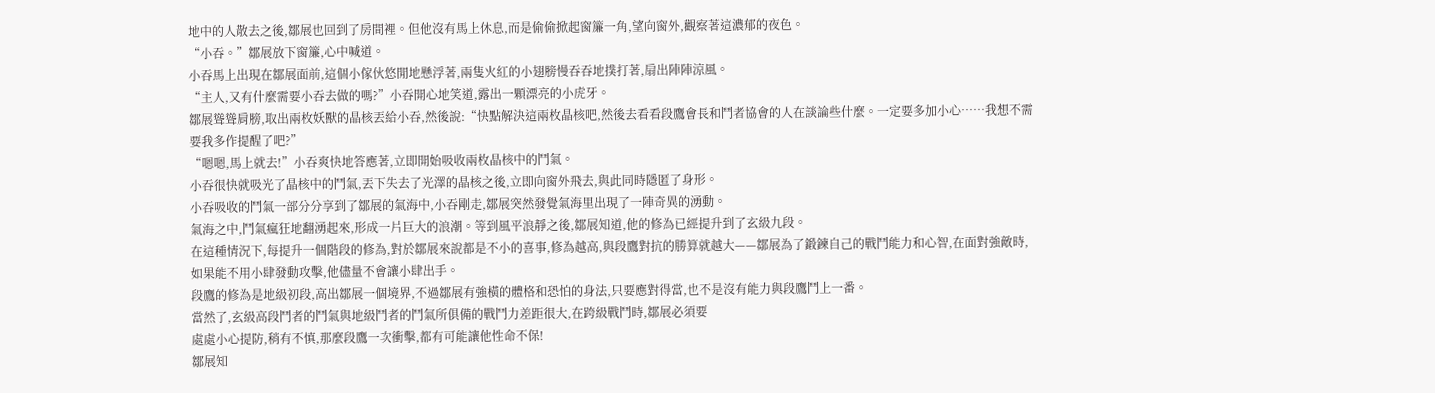地中的人散去之後,鄒展也回到了房間裡。但他沒有馬上休息,而是偷偷掀起窗簾一角,望向窗外,觀察著這濃郁的夜色。
“小吞。”鄒展放下窗簾,心中喊道。
小吞馬上出現在鄒展面前,這個小傢伙悠閒地懸浮著,兩隻火紅的小翅膀慢吞吞地撲打著,扇出陣陣涼風。
“主人,又有什麼需要小吞去做的嗎?”小吞開心地笑道,露出一顆漂亮的小虎牙。
鄒展聳聳肩膀,取出兩枚妖獸的晶核丟給小吞,然後說:“快點解決這兩枚晶核吧,然後去看看段鷹會長和鬥者協會的人在談論些什麼。一定要多加小心……我想不需要我多作提醒了吧?”
“嗯嗯,馬上就去!”小吞爽快地答應著,立即開始吸收兩枚晶核中的鬥氣。
小吞很快就吸光了晶核中的鬥氣,丟下失去了光澤的晶核之後,立即向窗外飛去,與此同時隱匿了身形。
小吞吸收的鬥氣一部分分享到了鄒展的氣海中,小吞剛走,鄒展突然發覺氣海里出現了一陣奇異的湧動。
氣海之中,鬥氣瘋狂地翻湧起來,形成一片巨大的浪潮。等到風平浪靜之後,鄒展知道,他的修為已經提升到了玄級九段。
在這種情況下,每提升一個階段的修為,對於鄒展來說都是不小的喜事,修為越高,與段鷹對抗的勝算就越大——鄒展為了鍛鍊自己的戰鬥能力和心智,在面對強敵時,如果能不用小肆發動攻擊,他儘量不會讓小肆出手。
段鷹的修為是地級初段,高出鄒展一個境界,不過鄒展有強橫的體格和恐怕的身法,只要應對得當,也不是沒有能力與段鷹鬥上一番。
當然了,玄級高段鬥者的鬥氣與地級鬥者的鬥氣所俱備的戰鬥力差距很大,在跨級戰鬥時,鄒展必須要
處處小心提防,稍有不慎,那麼段鷹一次衝擊,都有可能讓他性命不保!
鄒展知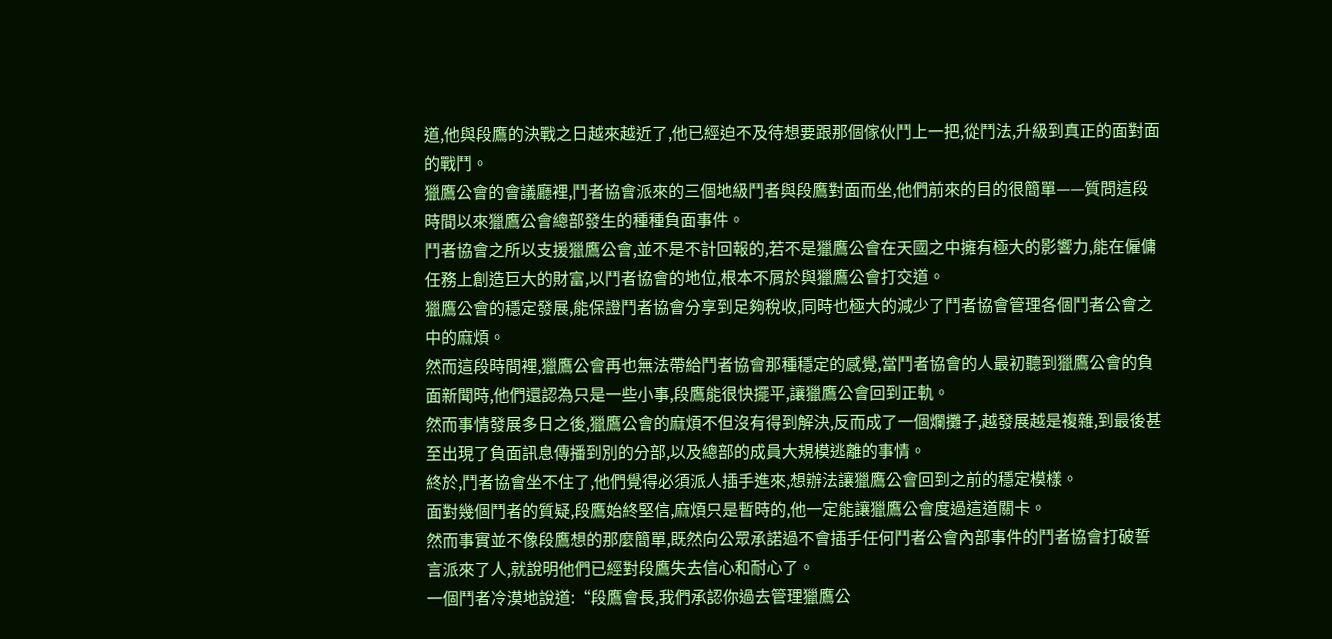道,他與段鷹的決戰之日越來越近了,他已經迫不及待想要跟那個傢伙鬥上一把,從鬥法,升級到真正的面對面的戰鬥。
獵鷹公會的會議廳裡,鬥者協會派來的三個地級鬥者與段鷹對面而坐,他們前來的目的很簡單——質問這段時間以來獵鷹公會總部發生的種種負面事件。
鬥者協會之所以支援獵鷹公會,並不是不計回報的,若不是獵鷹公會在天國之中擁有極大的影響力,能在僱傭任務上創造巨大的財富,以鬥者協會的地位,根本不屑於與獵鷹公會打交道。
獵鷹公會的穩定發展,能保證鬥者協會分享到足夠稅收,同時也極大的減少了鬥者協會管理各個鬥者公會之中的麻煩。
然而這段時間裡,獵鷹公會再也無法帶給鬥者協會那種穩定的感覺,當鬥者協會的人最初聽到獵鷹公會的負面新聞時,他們還認為只是一些小事,段鷹能很快擺平,讓獵鷹公會回到正軌。
然而事情發展多日之後,獵鷹公會的麻煩不但沒有得到解決,反而成了一個爛攤子,越發展越是複雜,到最後甚至出現了負面訊息傳播到別的分部,以及總部的成員大規模逃離的事情。
終於,鬥者協會坐不住了,他們覺得必須派人插手進來,想辦法讓獵鷹公會回到之前的穩定模樣。
面對幾個鬥者的質疑,段鷹始終堅信,麻煩只是暫時的,他一定能讓獵鷹公會度過這道關卡。
然而事實並不像段鷹想的那麼簡單,既然向公眾承諾過不會插手任何鬥者公會內部事件的鬥者協會打破誓言派來了人,就說明他們已經對段鷹失去信心和耐心了。
一個鬥者冷漠地說道:“段鷹會長,我們承認你過去管理獵鷹公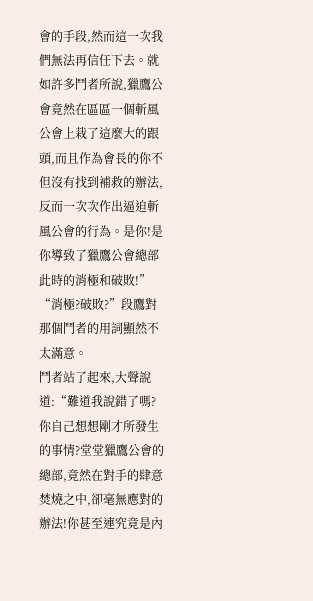會的手段,然而這一次我們無法再信任下去。就如許多鬥者所說,獵鷹公會竟然在區區一個斬風公會上栽了這麼大的跟頭,而且作為會長的你不但沒有找到補救的辦法,反而一次次作出逼迫斬風公會的行為。是你!是你導致了獵鷹公會總部此時的消極和破敗!”
“消極?破敗?”段鷹對那個鬥者的用詞顯然不太滿意。
鬥者站了起來,大聲說道:“難道我說錯了嗎?你自己想想剛才所發生的事情?堂堂獵鷹公會的總部,竟然在對手的肆意焚燒之中,卻毫無應對的辦法!你甚至連究竟是內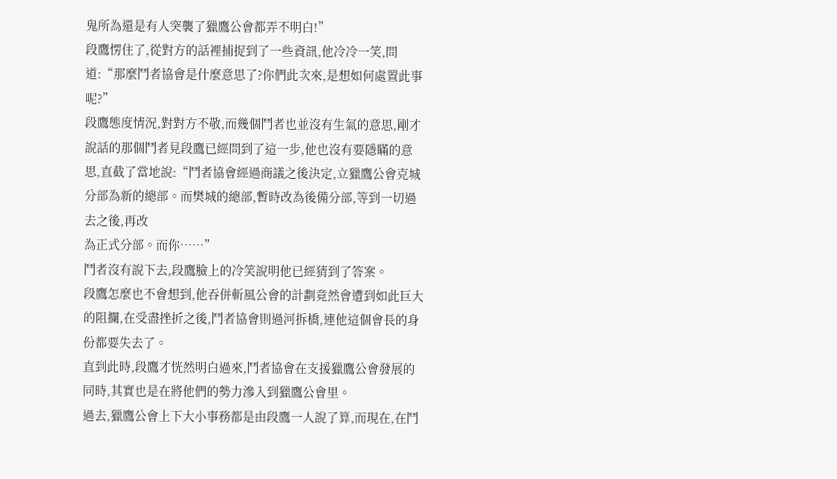鬼所為還是有人突襲了獵鷹公會都弄不明白!”
段鷹愣住了,從對方的話裡捕捉到了一些資訊,他冷冷一笑,問道:“那麼鬥者協會是什麼意思了?你們此次來,是想如何處置此事呢?”
段鷹態度情況,對對方不敬,而幾個鬥者也並沒有生氣的意思,剛才說話的那個鬥者見段鷹已經問到了這一步,他也沒有要隱瞞的意思,直截了當地說:“鬥者協會經過商議之後決定,立獵鷹公會克城分部為新的總部。而樊城的總部,暫時改為後備分部,等到一切過去之後,再改
為正式分部。而你……”
鬥者沒有說下去,段鷹臉上的冷笑說明他已經猜到了答案。
段鷹怎麼也不會想到,他吞併斬風公會的計劃竟然會遭到如此巨大的阻攔,在受盡挫折之後,鬥者協會則過河拆橋,連他這個會長的身份都要失去了。
直到此時,段鷹才恍然明白過來,鬥者協會在支援獵鷹公會發展的同時,其實也是在將他們的勢力滲入到獵鷹公會里。
過去,獵鷹公會上下大小事務都是由段鷹一人說了算,而現在,在鬥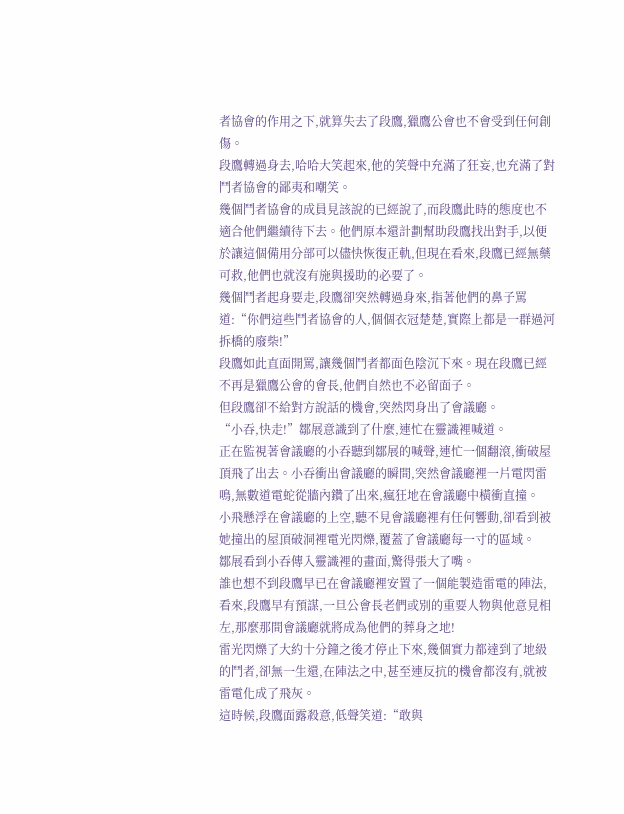者協會的作用之下,就算失去了段鷹,獵鷹公會也不會受到任何創傷。
段鷹轉過身去,哈哈大笑起來,他的笑聲中充滿了狂妄,也充滿了對鬥者協會的鄙夷和嘲笑。
幾個鬥者協會的成員見該說的已經說了,而段鷹此時的態度也不適合他們繼續待下去。他們原本還計劃幫助段鷹找出對手,以便於讓這個備用分部可以儘快恢復正軌,但現在看來,段鷹已經無藥可救,他們也就沒有施與援助的必要了。
幾個鬥者起身要走,段鷹卻突然轉過身來,指著他們的鼻子罵道:“你們這些鬥者協會的人,個個衣冠楚楚,實際上都是一群過河拆橋的廢柴!”
段鷹如此直面開罵,讓幾個鬥者都面色陰沉下來。現在段鷹已經不再是獵鷹公會的會長,他們自然也不必留面子。
但段鷹卻不給對方說話的機會,突然閃身出了會議廳。
“小吞,快走!”鄒展意識到了什麼,連忙在靈識裡喊道。
正在監視著會議廳的小吞聽到鄒展的喊聲,連忙一個翻滾,衝破屋頂飛了出去。小吞衝出會議廳的瞬間,突然會議廳裡一片電閃雷鳴,無數道電蛇從牆內鑽了出來,瘋狂地在會議廳中橫衝直撞。
小飛懸浮在會議廳的上空,聽不見會議廳裡有任何響動,卻看到被她撞出的屋頂破洞裡電光閃爍,覆蓋了會議廳每一寸的區域。
鄒展看到小吞傳入靈識裡的畫面,驚得張大了嘴。
誰也想不到段鷹早已在會議廳裡安置了一個能製造雷電的陣法,看來,段鷹早有預謀,一旦公會長老們或別的重要人物與他意見相左,那麼那間會議廳就將成為他們的葬身之地!
雷光閃爍了大約十分鐘之後才停止下來,幾個實力都達到了地級的鬥者,卻無一生還,在陣法之中,甚至連反抗的機會都沒有,就被雷電化成了飛灰。
這時候,段鷹面露殺意,低聲笑道:“敢與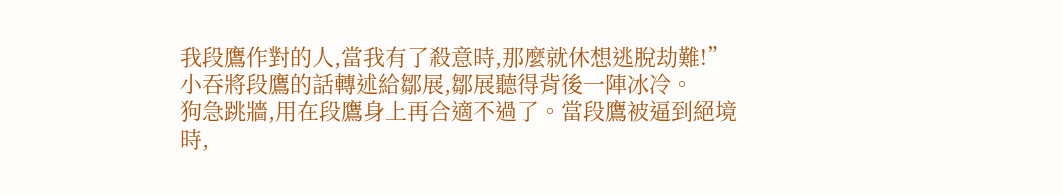我段鷹作對的人,當我有了殺意時,那麼就休想逃脫劫難!”
小吞將段鷹的話轉述給鄒展,鄒展聽得背後一陣冰冷。
狗急跳牆,用在段鷹身上再合適不過了。當段鷹被逼到絕境時,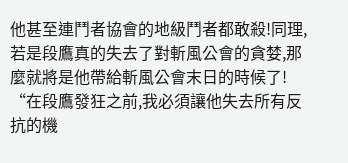他甚至連鬥者協會的地級鬥者都敢殺!同理,若是段鷹真的失去了對斬風公會的貪婪,那麼就將是他帶給斬風公會末日的時候了!
“在段鷹發狂之前,我必須讓他失去所有反抗的機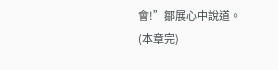會!”鄒展心中說道。
(本章完)